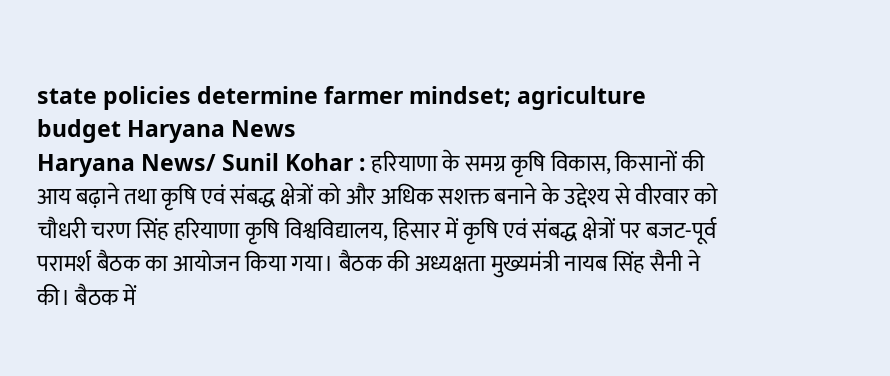state policies determine farmer mindset; agriculture budget Haryana News
Haryana News/ Sunil Kohar : हरियाणा के समग्र कृषि विकास, किसानों की आय बढ़ाने तथा कृषि एवं संबद्ध क्षेत्रों को और अधिक सशक्त बनाने के उद्देश्य से वीरवार को चौधरी चरण सिंह हरियाणा कृषि विश्वविद्यालय, हिसार में कृषि एवं संबद्ध क्षेत्रों पर बजट-पूर्व परामर्श बैठक का आयोजन किया गया। बैठक की अध्यक्षता मुख्यमंत्री नायब सिंह सैनी ने की। बैठक में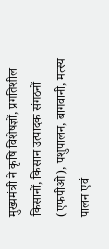मुख्यमंत्री ने कृषि विशेषज्ञों, प्रगतिशील किसानों, किसान उत्पादक संगठनों (एफपीओ), पशुपालन, बागवानी, मत्स्य पालन एवं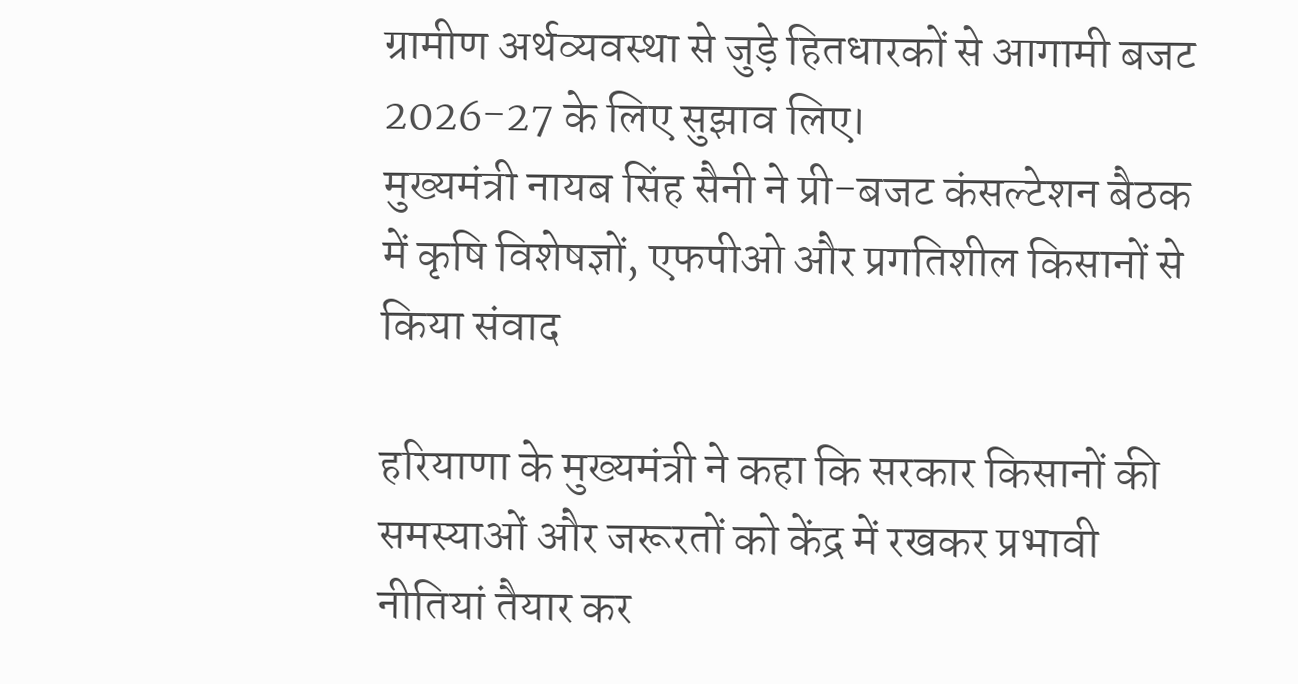ग्रामीण अर्थव्यवस्था से जुड़े हितधारकों से आगामी बजट 2026-27 के लिए सुझाव लिए।
मुख्यमंत्री नायब सिंह सैनी ने प्री-बजट कंसल्टेशन बैठक में कृषि विशेषज्ञों, एफपीओ और प्रगतिशील किसानों से किया संवाद

हरियाणा के मुख्यमंत्री ने कहा कि सरकार किसानों की समस्याओं और जरूरतों को केंद्र में रखकर प्रभावी नीतियां तैयार कर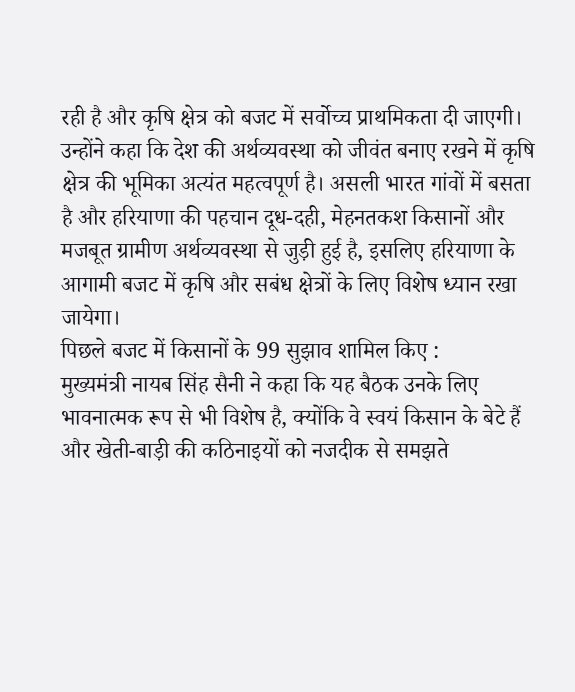रही है और कृषि क्षेत्र को बजट में सर्वोच्च प्राथमिकता दी जाएगी। उन्होंने कहा कि देश की अर्थव्यवस्था को जीवंत बनाए रखने में कृषि क्षेत्र की भूमिका अत्यंत महत्वपूर्ण है। असली भारत गांवों में बसता है और हरियाणा की पहचान दूध-दही, मेहनतकश किसानों और मजबूत ग्रामीण अर्थव्यवस्था से जुड़ी हुई है, इसलिए हरियाणा के आगामी बजट में कृषि और सबंध क्षेत्रों के लिए विशेष ध्यान रखा जायेगा।
पिछले बजट में किसानों के 99 सुझाव शामिल किए :
मुख्यमंत्री नायब सिंह सैनी ने कहा कि यह बैठक उनके लिए भावनात्मक रूप से भी विशेष है, क्योंकि वे स्वयं किसान के बेटे हैं और खेती-बाड़ी की कठिनाइयों को नजदीक से समझते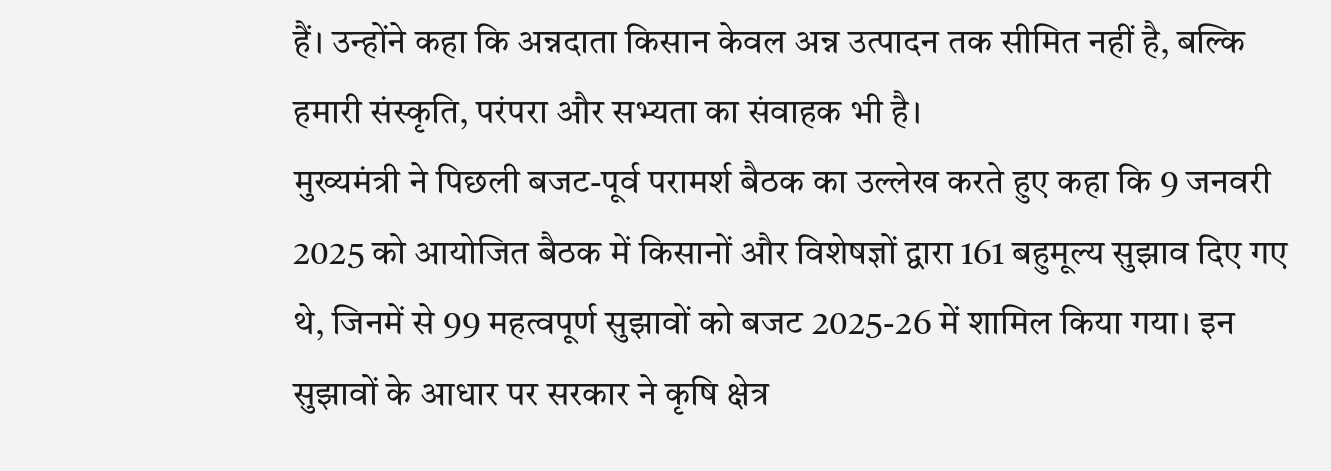हैं। उन्होंने कहा कि अन्नदाता किसान केवल अन्न उत्पादन तक सीमित नहीं है, बल्कि हमारी संस्कृति, परंपरा और सभ्यता का संवाहक भी है।
मुख्यमंत्री ने पिछली बजट-पूर्व परामर्श बैठक का उल्लेख करते हुए कहा कि 9 जनवरी 2025 को आयोजित बैठक में किसानों और विशेषज्ञों द्वारा 161 बहुमूल्य सुझाव दिए गए थे, जिनमें से 99 महत्वपूर्ण सुझावों को बजट 2025-26 में शामिल किया गया। इन सुझावों के आधार पर सरकार ने कृषि क्षेत्र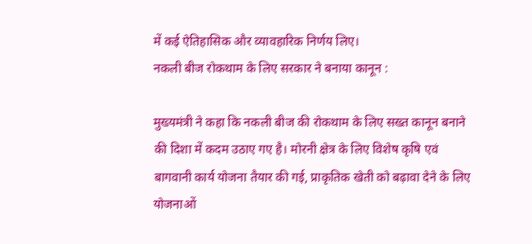में कई ऐतिहासिक और व्यावहारिक निर्णय लिए।
नकली बीज रोकथाम के लिए सरकार ने बनाया कानून :

मुख्यमंत्री ने कहा कि नकली बीज की रोकथाम के लिए सख्त कानून बनाने की दिशा में कदम उठाए गए है। मोरनी क्षेत्र के लिए विशेष कृषि एवं बागवानी कार्य योजना तैयार की गई, प्राकृतिक खेती को बढ़ावा देने के लिए योजनाओं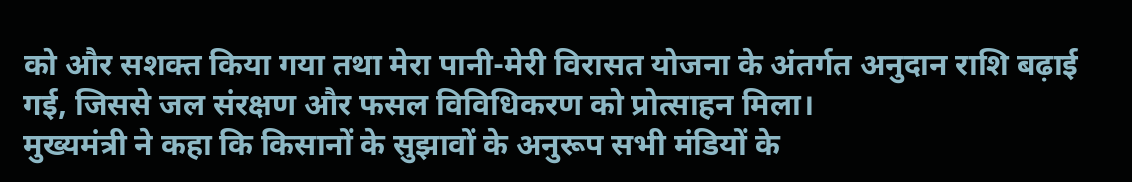को और सशक्त किया गया तथा मेरा पानी-मेरी विरासत योजना के अंतर्गत अनुदान राशि बढ़ाई गई, जिससे जल संरक्षण और फसल विविधिकरण को प्रोत्साहन मिला।
मुख्यमंत्री ने कहा कि किसानों के सुझावों के अनुरूप सभी मंडियों के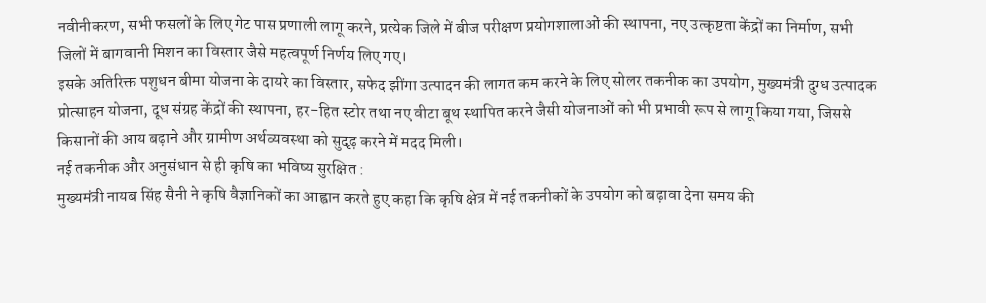नवीनीकरण, सभी फसलों के लिए गेट पास प्रणाली लागू करने, प्रत्येक जिले में बीज परीक्षण प्रयोगशालाओं की स्थापना, नए उत्कृष्टता केंद्रों का निर्माण, सभी जिलों में बागवानी मिशन का विस्तार जैसे महत्वपूर्ण निर्णय लिए गए।
इसके अतिरिक्त पशुधन बीमा योजना के दायरे का विस्तार, सफेद झींगा उत्पादन की लागत कम करने के लिए सोलर तकनीक का उपयोग, मुख्यमंत्री दुग्ध उत्पादक प्रोत्साहन योजना, दूध संग्रह केंद्रों की स्थापना, हर-हित स्टोर तथा नए वीटा बूथ स्थापित करने जैसी योजनाओं को भी प्रभावी रूप से लागू किया गया, जिससे किसानों की आय बढ़ाने और ग्रामीण अर्थव्यवस्था को सुदृढ़ करने में मदद मिली।
नई तकनीक और अनुसंधान से ही कृषि का भविष्य सुरक्षित :
मुख्यमंत्री नायब सिंह सैनी ने कृषि वैज्ञानिकों का आह्वान करते हुए कहा कि कृषि क्षेत्र में नई तकनीकों के उपयोग को बढ़ावा देना समय की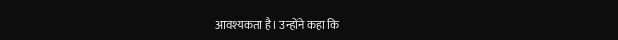आवश्यकता है। उन्होंने कहा कि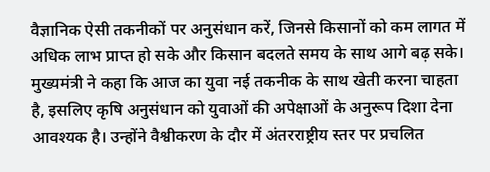वैज्ञानिक ऐसी तकनीकों पर अनुसंधान करें, जिनसे किसानों को कम लागत में अधिक लाभ प्राप्त हो सके और किसान बदलते समय के साथ आगे बढ़ सके।
मुख्यमंत्री ने कहा कि आज का युवा नई तकनीक के साथ खेती करना चाहता है, इसलिए कृषि अनुसंधान को युवाओं की अपेक्षाओं के अनुरूप दिशा देना आवश्यक है। उन्होंने वैश्वीकरण के दौर में अंतरराष्ट्रीय स्तर पर प्रचलित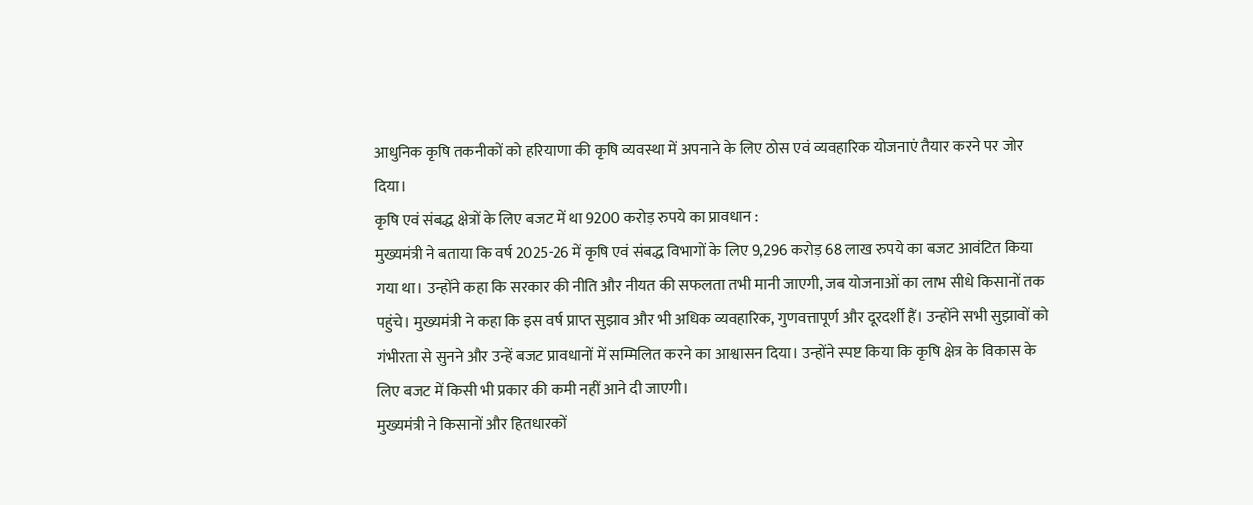आधुनिक कृषि तकनीकों को हरियाणा की कृषि व्यवस्था में अपनाने के लिए ठोस एवं व्यवहारिक योजनाएं तैयार करने पर जोर दिया।
कृषि एवं संबद्ध क्षेत्रों के लिए बजट में था 9200 करोड़ रुपये का प्रावधान :
मुख्यमंत्री ने बताया कि वर्ष 2025-26 में कृषि एवं संबद्ध विभागों के लिए 9,296 करोड़ 68 लाख रुपये का बजट आवंटित किया गया था। उन्होंने कहा कि सरकार की नीति और नीयत की सफलता तभी मानी जाएगी, जब योजनाओं का लाभ सीधे किसानों तक पहुंचे। मुख्यमंत्री ने कहा कि इस वर्ष प्राप्त सुझाव और भी अधिक व्यवहारिक, गुणवत्तापूर्ण और दूरदर्शी हैं। उन्होंने सभी सुझावों को गंभीरता से सुनने और उन्हें बजट प्रावधानों में सम्मिलित करने का आश्वासन दिया। उन्होंने स्पष्ट किया कि कृषि क्षेत्र के विकास के लिए बजट में किसी भी प्रकार की कमी नहीं आने दी जाएगी।
मुख्यमंत्री ने किसानों और हितधारकों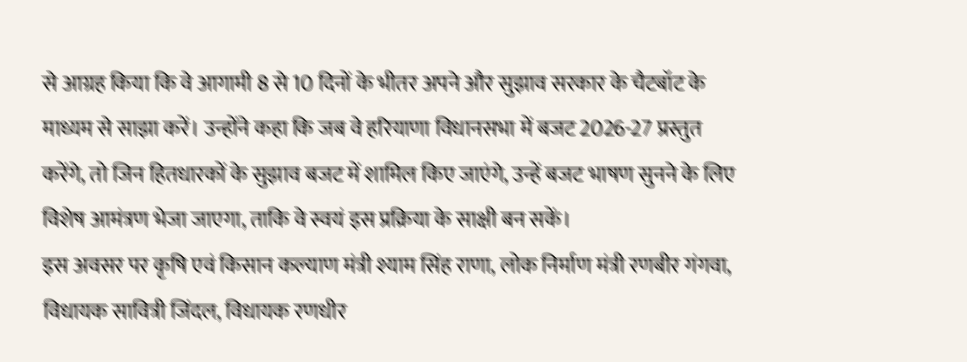से आग्रह किया कि वे आगामी 8 से 10 दिनों के भीतर अपने और सुझाव सरकार के चैटबॉट के माध्यम से साझा करें। उन्होंने कहा कि जब वे हरियाणा विधानसभा में बजट 2026-27 प्रस्तुत करेंगे, तो जिन हितधारकों के सुझाव बजट में शामिल किए जाएंगे, उन्हें बजट भाषण सुनने के लिए विशेष आमंत्रण भेजा जाएगा, ताकि वे स्वयं इस प्रक्रिया के साक्षी बन सकें।
इस अवसर पर कृषि एवं किसान कल्याण मंत्री श्याम सिंह राणा, लोक निर्माण मंत्री रणबीर गंगवा, विधायक सावित्री जिंदल, विधायक रणधीर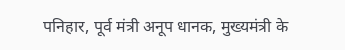पनिहार, पूर्व मंत्री अनूप धानक, मुख्यमंत्री के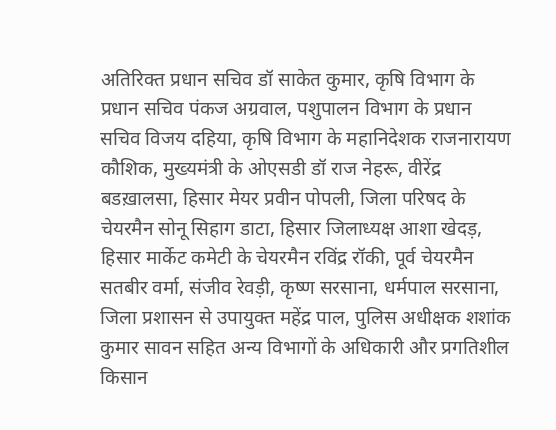अतिरिक्त प्रधान सचिव डॉ साकेत कुमार, कृषि विभाग के प्रधान सचिव पंकज अग्रवाल, पशुपालन विभाग के प्रधान सचिव विजय दहिया, कृषि विभाग के महानिदेशक राजनारायण कौशिक, मुख्यमंत्री के ओएसडी डॉ राज नेहरू, वीरेंद्र बडख़ालसा, हिसार मेयर प्रवीन पोपली, जिला परिषद के चेयरमैन सोनू सिहाग डाटा, हिसार जिलाध्यक्ष आशा खेदड़, हिसार मार्केट कमेटी के चेयरमैन रविंद्र रॉकी, पूर्व चेयरमैन सतबीर वर्मा, संजीव रेवड़ी, कृष्ण सरसाना, धर्मपाल सरसाना, जिला प्रशासन से उपायुक्त महेंद्र पाल, पुलिस अधीक्षक शशांक कुमार सावन सहित अन्य विभागों के अधिकारी और प्रगतिशील किसान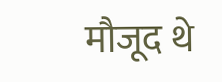मौजूद थे